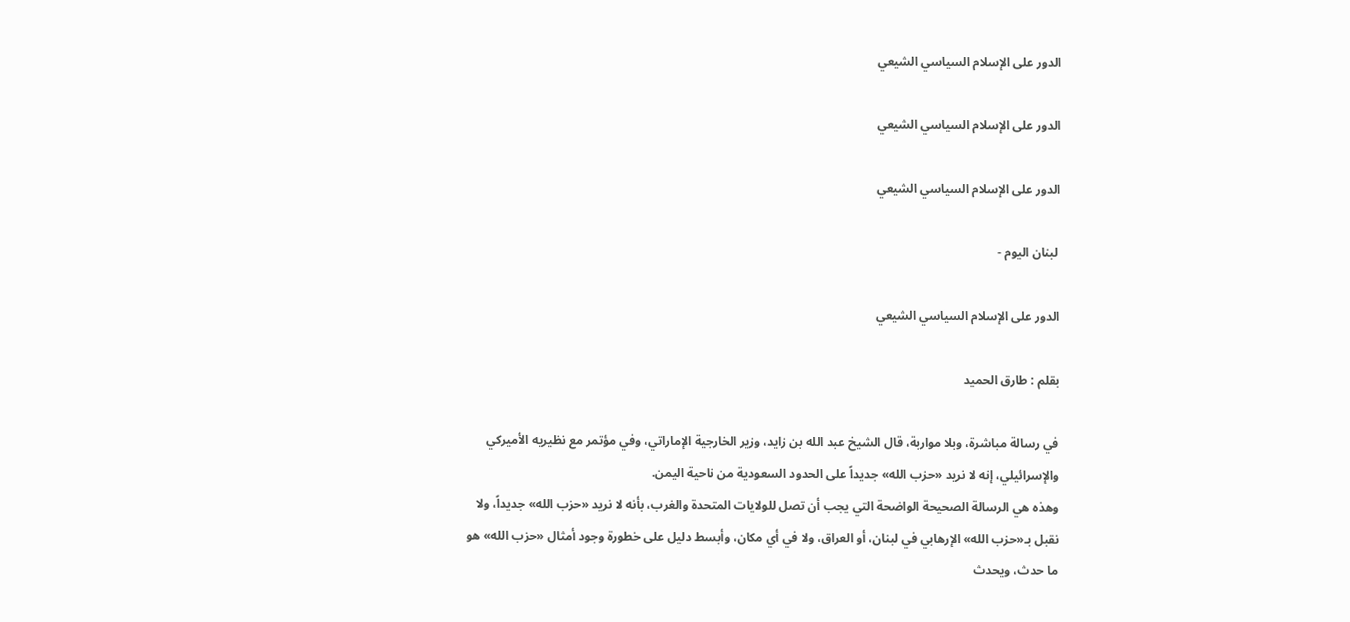الدور على الإسلام السياسي الشيعي

الدور على الإسلام السياسي الشيعي

الدور على الإسلام السياسي الشيعي

 لبنان اليوم -

الدور على الإسلام السياسي الشيعي

بقلم : طارق الحميد

في رسالة مباشرة، وبلا مواربة، قال الشيخ عبد الله بن زايد، وزير الخارجية الإماراتي، وفي مؤتمر مع نظيريه الأميركي والإسرائيلي، إنه لا نريد «حزب الله» جديداً على الحدود السعودية من ناحية اليمن.
وهذه هي الرسالة الصحيحة الواضحة التي يجب أن تصل للولايات المتحدة والغرب، بأنه لا نريد «حزب الله» جديداً، ولا نقبل بـ«حزب الله» الإرهابي في لبنان، أو العراق، ولا في أي مكان، وأبسط دليل على خطورة وجود أمثال «حزب الله» هو ما حدث، ويحدث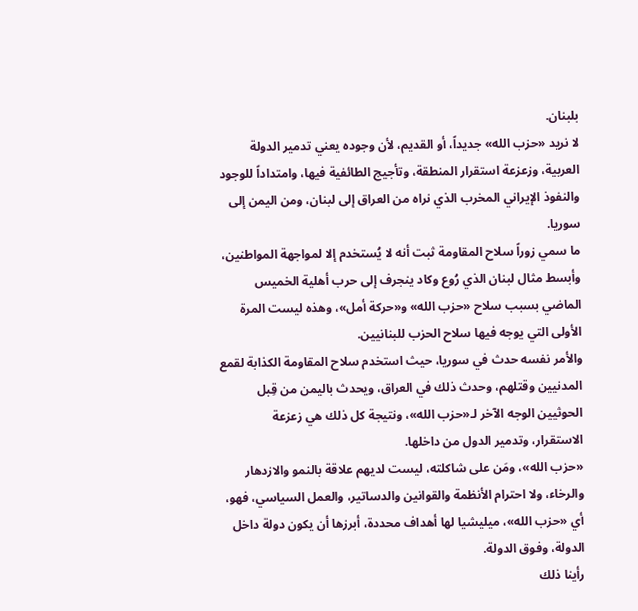بلبنان.
لا نريد «حزب الله» جديداً، أو القديم، لأن وجوده يعني تدمير الدولة العربية، وزعزعة استقرار المنطقة، وتأجيج الطائفية فيها، وامتداداً للوجود والنفوذ الإيراني المخرب الذي نراه من العراق إلى لبنان، ومن اليمن إلى سوريا.
ما سمي زوراً سلاح المقاومة ثبت أنه لا يُستخدم إلا لمواجهة المواطنين، وأبسط مثال لبنان الذي رُوع وكاد ينجرف إلى حرب أهلية الخميس الماضي بسبب سلاح «حزب الله» و«حركة أمل»، وهذه ليست المرة الأولى التي يوجه فيها سلاح الحزب للبنانيين.
والأمر نفسه حدث في سوريا، حيث استخدم سلاح المقاومة الكذابة لقمع المدنيين وقتلهم، وحدث ذلك في العراق، ويحدث باليمن من قِبل الحوثيين الوجه الآخر لـ«حزب الله»، ونتيجة كل ذلك هي زعزعة الاستقرار، وتدمير الدول من داخلها.
«حزب الله»، ومَن على شاكلته، ليست لديهم علاقة بالنمو والازدهار والرخاء، ولا احترام الأنظمة والقوانين والدساتير، والعمل السياسي، فهو، أي «حزب الله»، ميليشيا لها أهداف محددة، أبرزها أن يكون دولة داخل الدولة، وفوق الدولة.
رأينا ذلك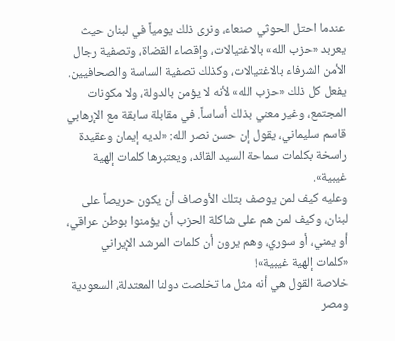عندما احتل الحوثي صنعاء، ونرى ذلك يومياً في لبنان حيث يعربد «حزب الله» بالاغتيالات، وإقصاء القضاة، وتصفية رجال الأمن الشرفاء بالاغتيالات، وكذلك تصفية الساسة والصحافيين.
يفعل كل ذلك «حزب الله» لأنه لا يؤمن بالدولة، ولا مكونات المجتمع، وغير معني بذلك أساساً. في مقابلة سابقة مع الإرهابي قاسم سليماني، يقول إن حسن نصر الله: «لديه إيمان وعقيدة راسخة بكلمات سماحة السيد القائد، ويعتبرها كلمات إلهية غيبية».
وعليه كيف لمن يوصف بتلك الأوصاف أن يكون حريصاً على لبنان، وكيف لمن هم على شاكلة الحزب أن يؤمنوا بوطن عراقي، أو يمني، أو سوري، وهم يرون أن كلمات المرشد الإيراني «كلمات إلهية غيبية»!
خلاصة القول هي أنه مثل ما تخلصت دولنا المعتدلة، السعودية ومصر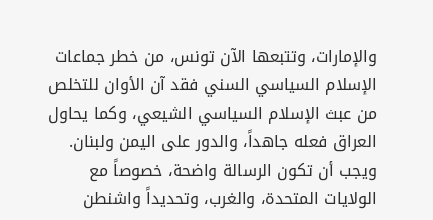والإمارات، وتتبعها الآن تونس، من خطر جماعات الإسلام السياسي السني فقد آن الأوان للتخلص من عبث الإسلام السياسي الشيعي، وكما يحاول العراق فعله جاهداً، والدور على اليمن ولبنان.
ويجب أن تكون الرسالة واضحة، خصوصاً مع الولايات المتحدة، والغرب، وتحديداً واشنطن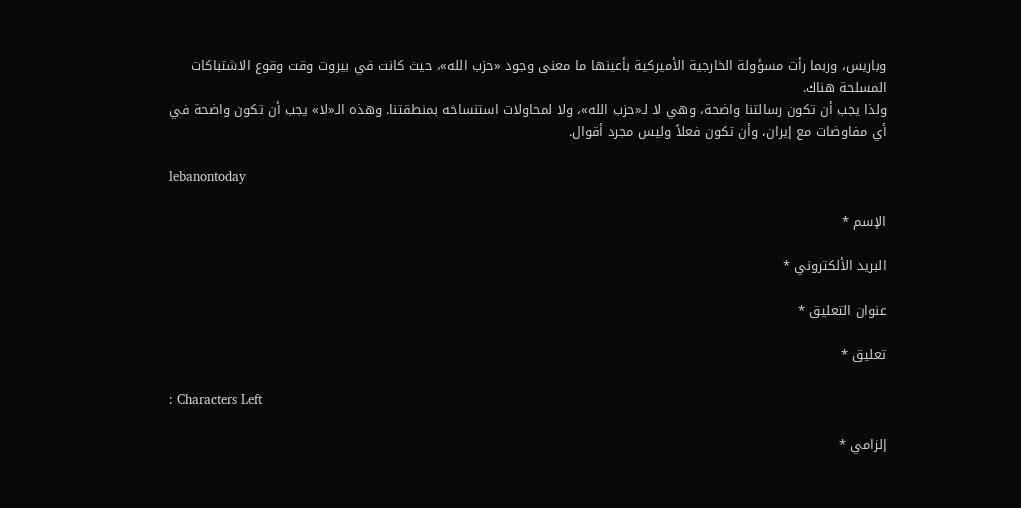وباريس، وربما رأت مسؤولة الخارجية الأميركية بأعينها ما معنى وجود «حزب الله»، حيث كانت في بيروت وقت وقوع الاشتباكات المسلحة هناك.
ولذا يجب أن تكون رسالتنا واضحة، وهي لا لـ«حزب الله»، ولا لمحاولات استنساخه بمنطقتنا. وهذه الـ«لا» يجب أن تكون واضحة في أي مفاوضات مع إيران، وأن تكون فعلاً وليس مجرد أقوال.

lebanontoday

الإسم *

البريد الألكتروني *

عنوان التعليق *

تعليق *

: Characters Left

إلزامي *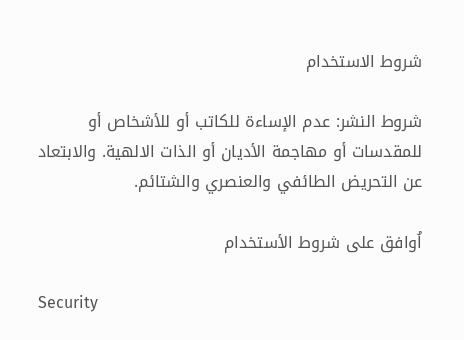شروط الاستخدام

شروط النشر: عدم الإساءة للكاتب أو للأشخاص أو للمقدسات أو مهاجمة الأديان أو الذات الالهية. والابتعاد عن التحريض الطائفي والعنصري والشتائم.

اُوافق على شروط الأستخدام

Security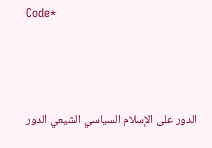Code*



الدور على الإسلام السياسي الشيعي الدور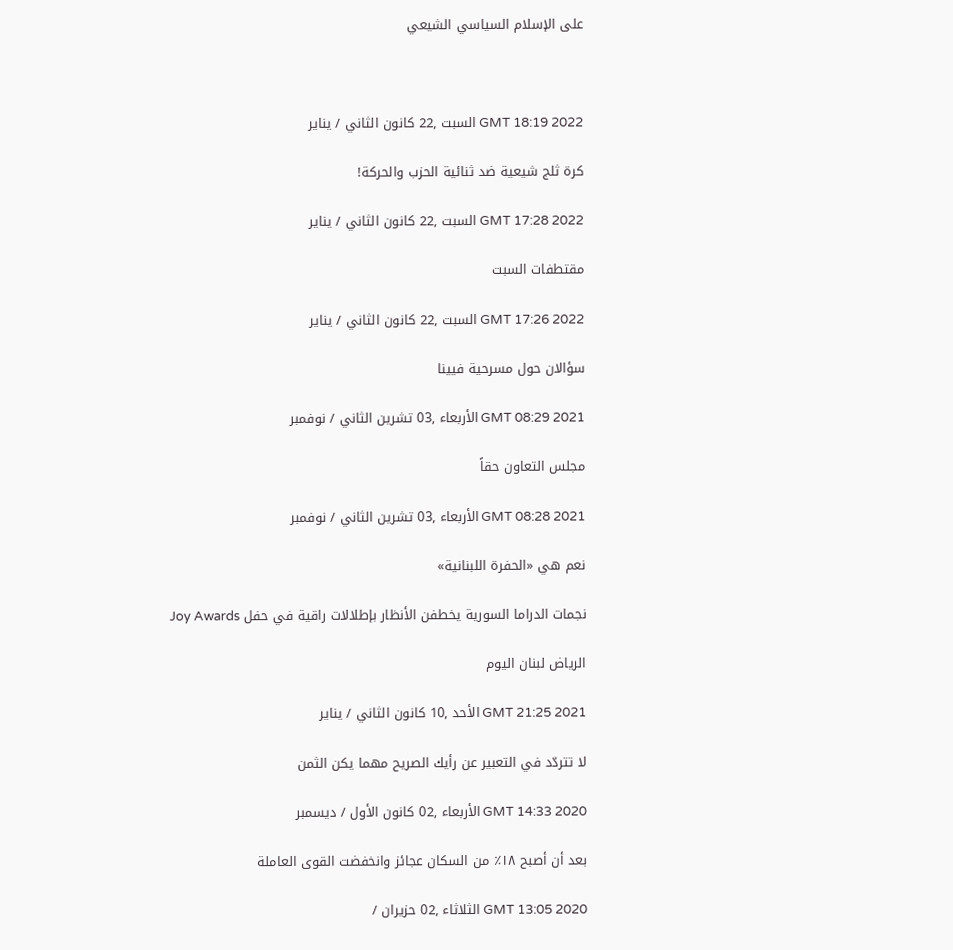على الإسلام السياسي الشيعي



GMT 18:19 2022 السبت ,22 كانون الثاني / يناير

كرة ثلج شيعية ضد ثنائية الحزب والحركة!

GMT 17:28 2022 السبت ,22 كانون الثاني / يناير

مقتطفات السبت

GMT 17:26 2022 السبت ,22 كانون الثاني / يناير

سؤالان حول مسرحية فيينا

GMT 08:29 2021 الأربعاء ,03 تشرين الثاني / نوفمبر

مجلس التعاون حقاً

GMT 08:28 2021 الأربعاء ,03 تشرين الثاني / نوفمبر

نعم هي «الحفرة اللبنانية»

نجمات الدراما السورية يخطفن الأنظار بإطلالات راقية في حفل Joy Awards

الرياض لبنان اليوم

GMT 21:25 2021 الأحد ,10 كانون الثاني / يناير

لا تتردّد في التعبير عن رأيك الصريح مهما يكن الثمن

GMT 14:33 2020 الأربعاء ,02 كانون الأول / ديسمبر

بعد أن أصبح ١٨٪ من السكان عجائز وانخفضت القوى العاملة

GMT 13:05 2020 الثلاثاء ,02 حزيران /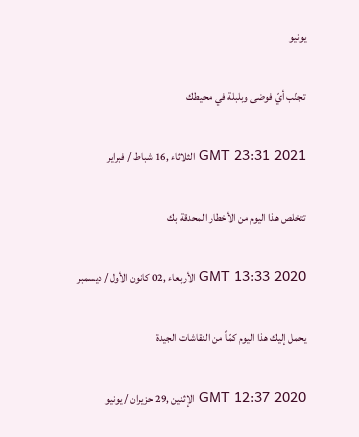يونيو

تجنّب أيّ فوضى وبلبلة في محيطك

GMT 23:31 2021 الثلاثاء ,16 شباط / فبراير

تتخلص هذا اليوم من الأخطار المحدقة بك

GMT 13:33 2020 الأربعاء ,02 كانون الأول / ديسمبر

يحمل إليك هذا اليوم كمّاً من النقاشات الجيدة

GMT 12:37 2020 الإثنين ,29 حزيران / يونيو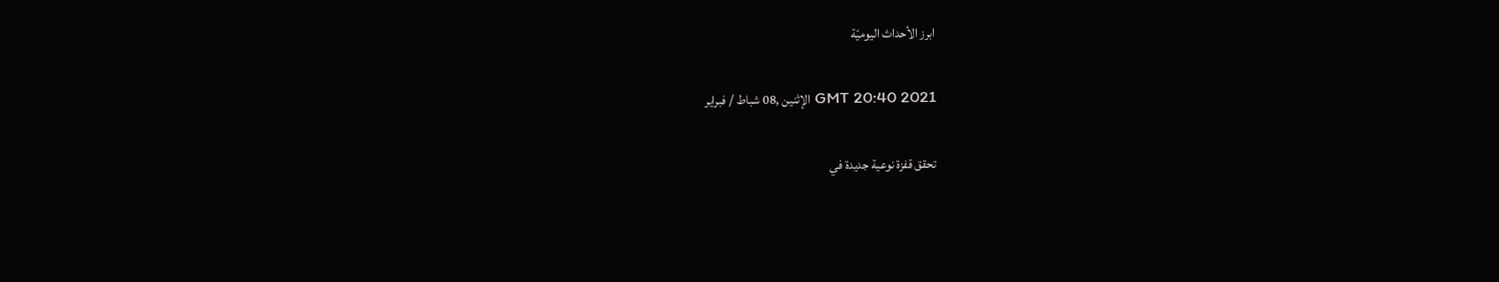ابرز الأحداث اليوميّة

GMT 20:40 2021 الإثنين ,08 شباط / فبراير

تحقق قفزة نوعية جديدة في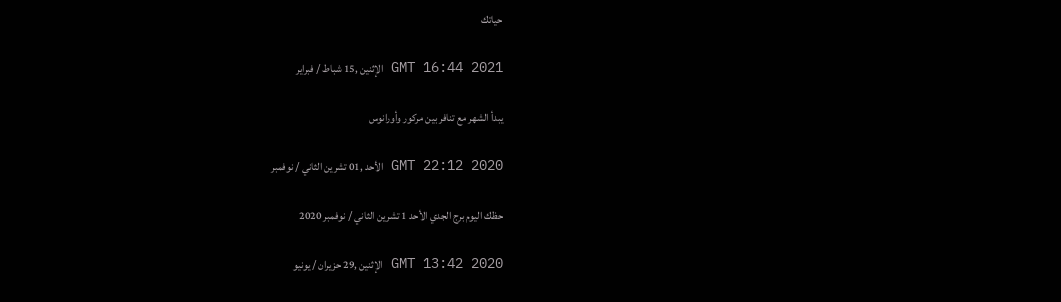حياتك

GMT 16:44 2021 الإثنين ,15 شباط / فبراير

يبدأ الشهر مع تنافر بين مركور وأورانوس

GMT 22:12 2020 الأحد ,01 تشرين الثاني / نوفمبر

حظك اليوم برج الجدي الأحد 1 تشرين الثاني / نوفمبر 2020

GMT 13:42 2020 الإثنين ,29 حزيران / يونيو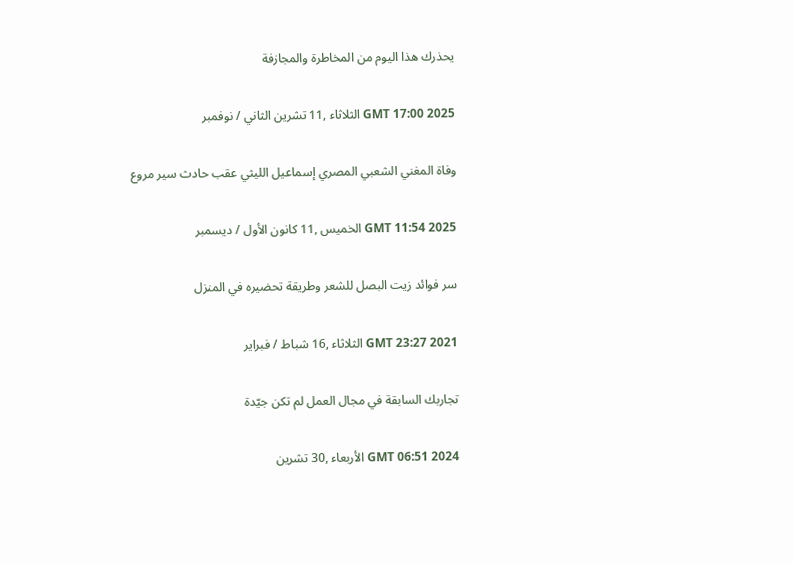يحذرك هذا اليوم من المخاطرة والمجازفة

GMT 17:00 2025 الثلاثاء ,11 تشرين الثاني / نوفمبر

وفاة المغني الشعبي المصري إسماعيل الليثي عقب حادث سير مروع

GMT 11:54 2025 الخميس ,11 كانون الأول / ديسمبر

سر فوائد زيت البصل للشعر وطريقة تحضيره في المنزل

GMT 23:27 2021 الثلاثاء ,16 شباط / فبراير

تجاربك السابقة في مجال العمل لم تكن جيّدة

GMT 06:51 2024 الأربعاء ,30 تشرين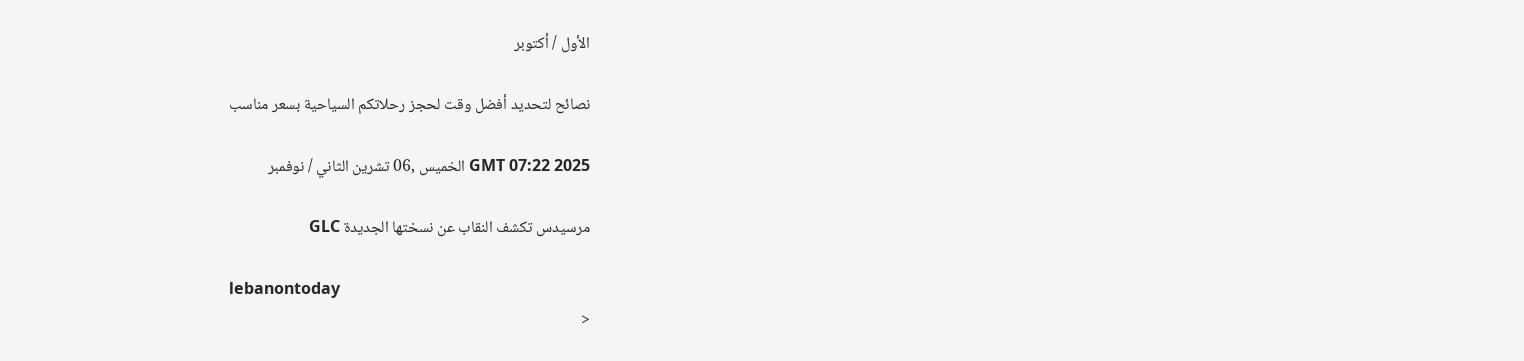الأول / أكتوبر

نصائح لتحديد أفضل وقت لحجز رحلاتكم السياحية بسعر مناسب

GMT 07:22 2025 الخميس ,06 تشرين الثاني / نوفمبر

مرسيدس تكشف النقاب عن نسختها الجديدة GLC

lebanontoday
<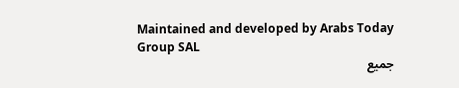Maintained and developed by Arabs Today Group SAL
جميع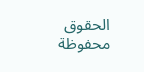الحقوق محفوظة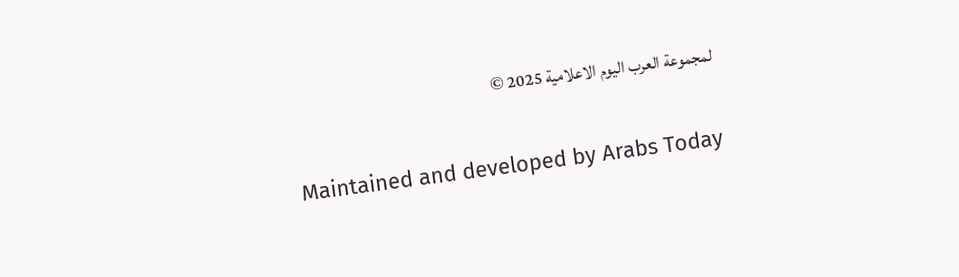لمجموعة العرب اليوم الاعلامية 2025 ©

Maintained and developed by Arabs Today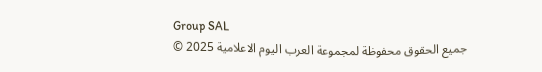Group SAL
جميع الحقوق محفوظة لمجموعة العرب اليوم الاعلامية 2025 ©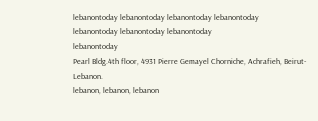lebanontoday lebanontoday lebanontoday lebanontoday
lebanontoday lebanontoday lebanontoday
lebanontoday
Pearl Bldg.4th floor, 4931 Pierre Gemayel Chorniche, Achrafieh, Beirut- Lebanon.
lebanon, lebanon, lebanon